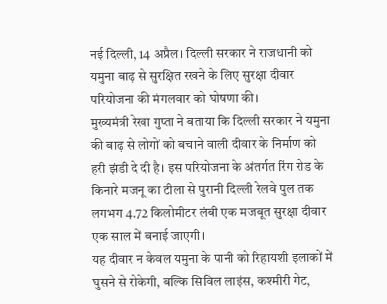नई दिल्ली, 14 अप्रैल। दिल्ली सरकार ने राजधानी को यमुना बाढ़ से सुरक्षित रखने के लिए सुरक्षा दीवार परियोजना की मंगलवार को घोषणा की।
मुख्यमंत्री रेखा गुप्ता ने बताया कि दिल्ली सरकार ने यमुना की बाढ़ से लोगों को बचाने वाली दीवार के निर्माण को हरी झंडी दे दी है। इस परियोजना के अंतर्गत रिंग रोड के किनारे मजनू का टीला से पुरानी दिल्ली रेलवे पुल तक लगभग 4.72 किलोमीटर लंबी एक मजबूत सुरक्षा दीवार एक साल में बनाई जाएगी।
यह दीवार न केवल यमुना के पानी को रिहायशी इलाकों में घुसने से रोकेगी, बल्कि सिविल लाइंस, कश्मीरी गेट,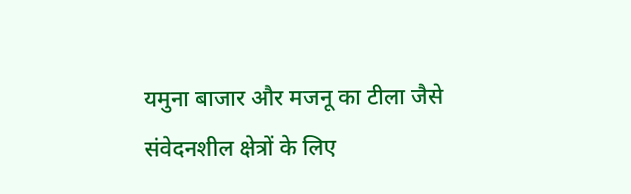यमुना बाजार और मजनू का टीला जैसे संवेदनशील क्षेत्रों के लिए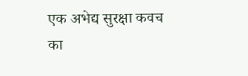एक अभेद्य सुरक्षा कवच का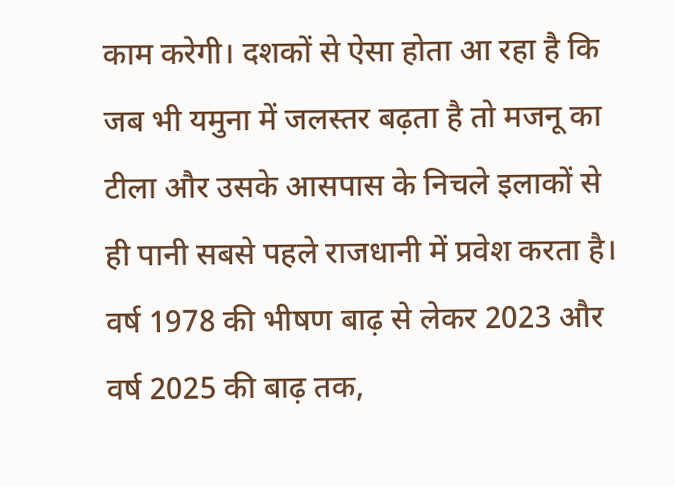काम करेगी। दशकों से ऐसा होता आ रहा है कि जब भी यमुना में जलस्तर बढ़ता है तो मजनू का टीला और उसके आसपास के निचले इलाकों से ही पानी सबसे पहले राजधानी में प्रवेश करता है। वर्ष 1978 की भीषण बाढ़ से लेकर 2023 और वर्ष 2025 की बाढ़ तक,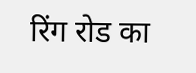रिंग रोड का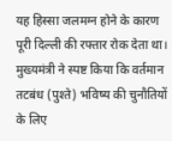यह हिस्सा जलमग्न होने के कारण पूरी दिल्ली की रफ्तार रोक देता था।
मुख्यमंत्री ने स्पष्ट किया कि वर्तमान तटबंध (पुश्ते) भविष्य की चुनौतियों के लिए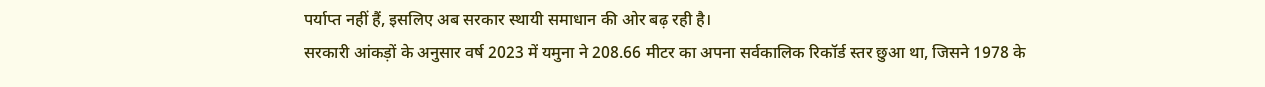पर्याप्त नहीं हैं, इसलिए अब सरकार स्थायी समाधान की ओर बढ़ रही है।
सरकारी आंकड़ों के अनुसार वर्ष 2023 में यमुना ने 208.66 मीटर का अपना सर्वकालिक रिकॉर्ड स्तर छुआ था, जिसने 1978 के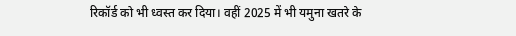रिकॉर्ड को भी ध्वस्त कर दिया। वहीं 2025 में भी यमुना खतरे के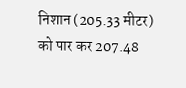निशान (205.33 मीटर) को पार कर 207.48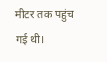मीटर तक पहुंच गई थी।